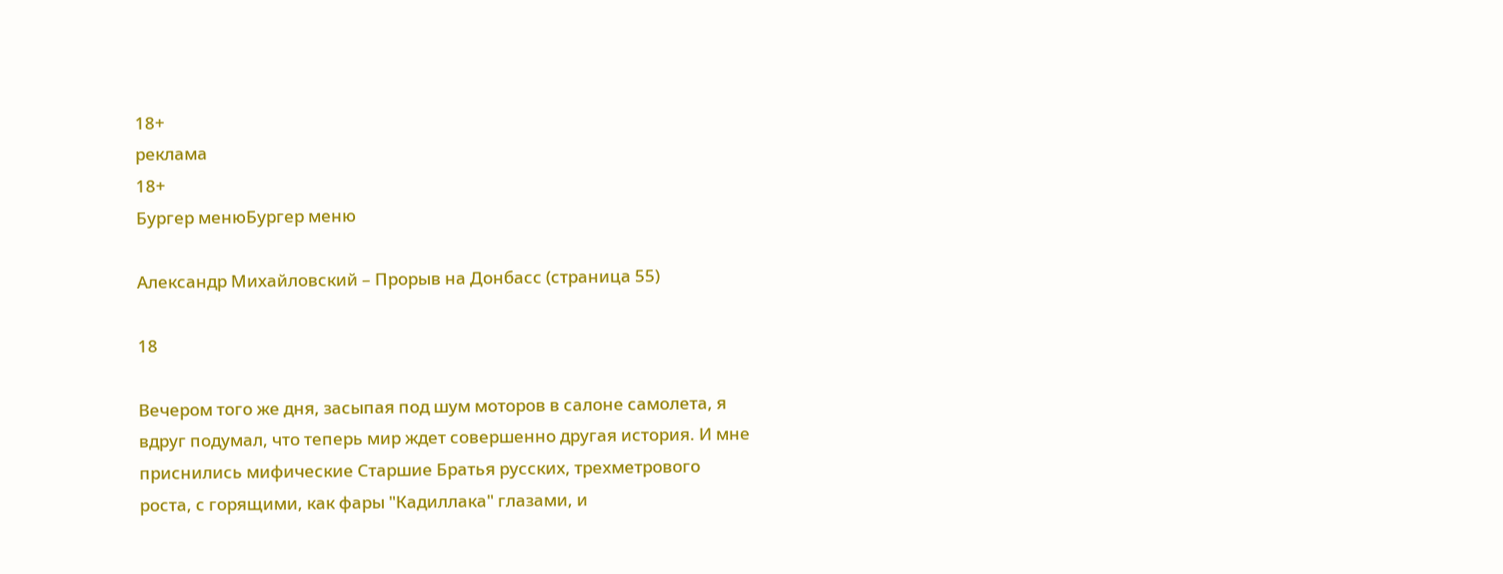18+
реклама
18+
Бургер менюБургер меню

Александр Михайловский – Прорыв на Донбасс (страница 55)

18

Вечером того же дня, засыпая под шум моторов в салоне самолета, я вдруг подумал, что теперь мир ждет совершенно другая история. И мне приснились мифические Старшие Братья русских, трехметрового роста, с горящими, как фары "Кадиллака" глазами, и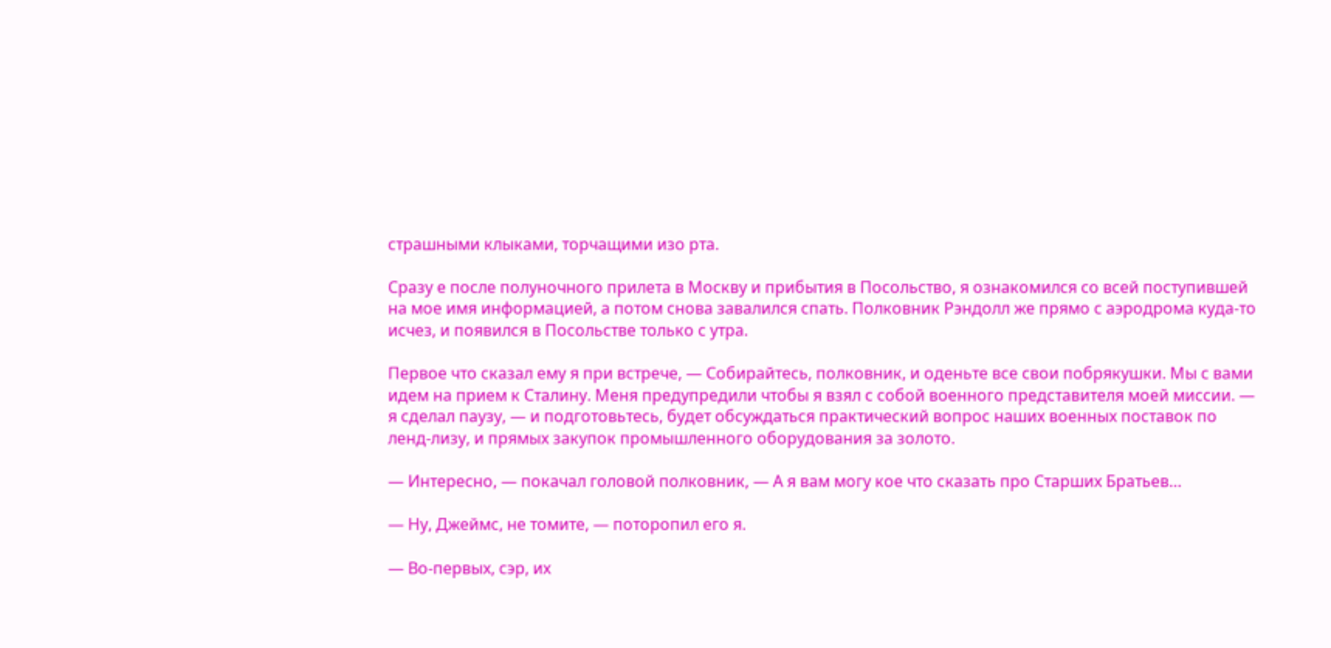страшными клыками, торчащими изо рта.

Сразу е после полуночного прилета в Москву и прибытия в Посольство, я ознакомился со всей поступившей на мое имя информацией, а потом снова завалился спать. Полковник Рэндолл же прямо с аэродрома куда-то исчез, и появился в Посольстве только с утра.

Первое что сказал ему я при встрече, — Собирайтесь, полковник, и оденьте все свои побрякушки. Мы с вами идем на прием к Сталину. Меня предупредили чтобы я взял с собой военного представителя моей миссии. — я сделал паузу, — и подготовьтесь, будет обсуждаться практический вопрос наших военных поставок по ленд-лизу, и прямых закупок промышленного оборудования за золото.

— Интересно, — покачал головой полковник, — А я вам могу кое что сказать про Старших Братьев…

— Ну, Джеймс, не томите, — поторопил его я.

— Во-первых, сэр, их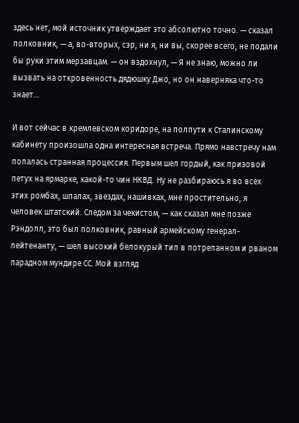здесь нет, мой источник утверждает это абсолютно точно. — сказал полковник, — а, во-вторых, сэр, ни я, ни вы, скорее всего, не подали бы руки этим мерзавцам. — он вздохнул, — Я не знаю, можно ли вызвать на откровенность дядюшку Джо, но он наверняка что-то знает…

И вот сейчас в кремлевском коридоре, на полпути к Сталинскому кабинету произошла одна интересная встреча. Прямо навстречу нам попалась странная процессия. Первым шел гордый, как призовой петух на ярмарке, какой-то чин НКВД. Ну не разбираюсь я во всех этих ромбах, шпалах, звездах, нашивках, мне простительно, я человек штатский. Следом за чекистом, — как сказал мне позже Рэндолл, это был полковник, равный армейскому генерал-лейтенанту, — шел высокий белокурый тип в потрепанном и рваном парадном мундире СС. Мой взгляд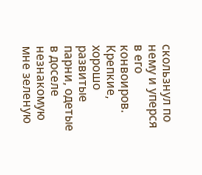скользнул по нему и уперся в его конвоиров. Крепкие, хорошо развитые парни, одетые в доселе незнакомую мне зеленую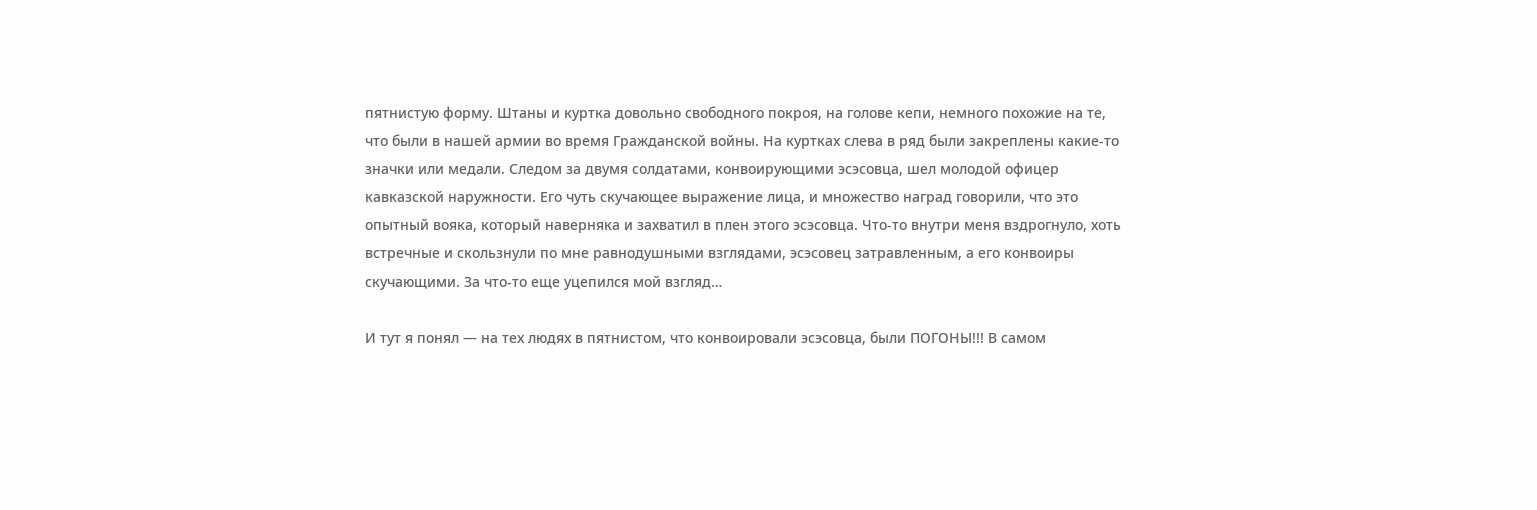пятнистую форму. Штаны и куртка довольно свободного покроя, на голове кепи, немного похожие на те, что были в нашей армии во время Гражданской войны. На куртках слева в ряд были закреплены какие-то значки или медали. Следом за двумя солдатами, конвоирующими эсэсовца, шел молодой офицер кавказской наружности. Его чуть скучающее выражение лица, и множество наград говорили, что это опытный вояка, который наверняка и захватил в плен этого эсэсовца. Что-то внутри меня вздрогнуло, хоть встречные и скользнули по мне равнодушными взглядами, эсэсовец затравленным, а его конвоиры скучающими. За что-то еще уцепился мой взгляд…

И тут я понял — на тех людях в пятнистом, что конвоировали эсэсовца, были ПОГОНЫ!!! В самом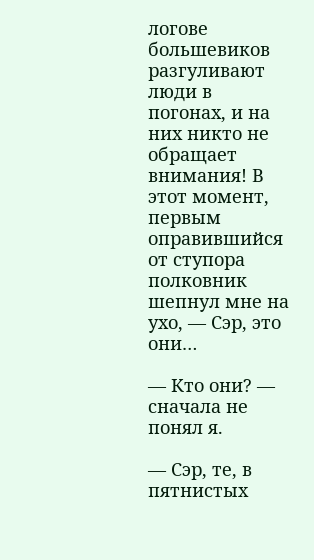логове большевиков разгуливают люди в погонах, и на них никто не обращает внимания! В этот момент, первым оправившийся от ступора полковник шепнул мне на ухо, — Сэр, это они…

— Кто они? — сначала не понял я.

— Сэр, те, в пятнистых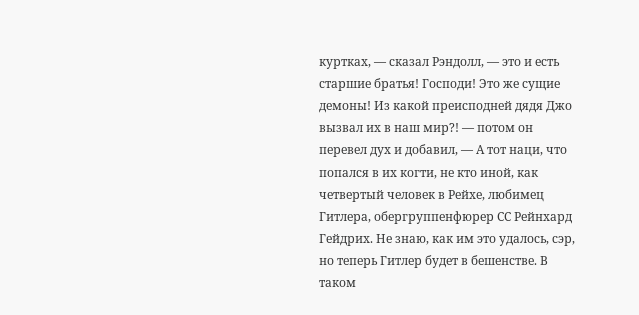куртках, — сказал Рэндолл, — это и есть старшие братья! Господи! Это же сущие демоны! Из какой преисподней дядя Джо вызвал их в наш мир?! — потом он перевел дух и добавил, — А тот наци, что попался в их когти, не кто иной, как четвертый человек в Рейхе, любимец Гитлера, обергруппенфюрер СС Рейнхард Гейдрих. Не знаю, как им это удалось, сэр, но теперь Гитлер будет в бешенстве. В таком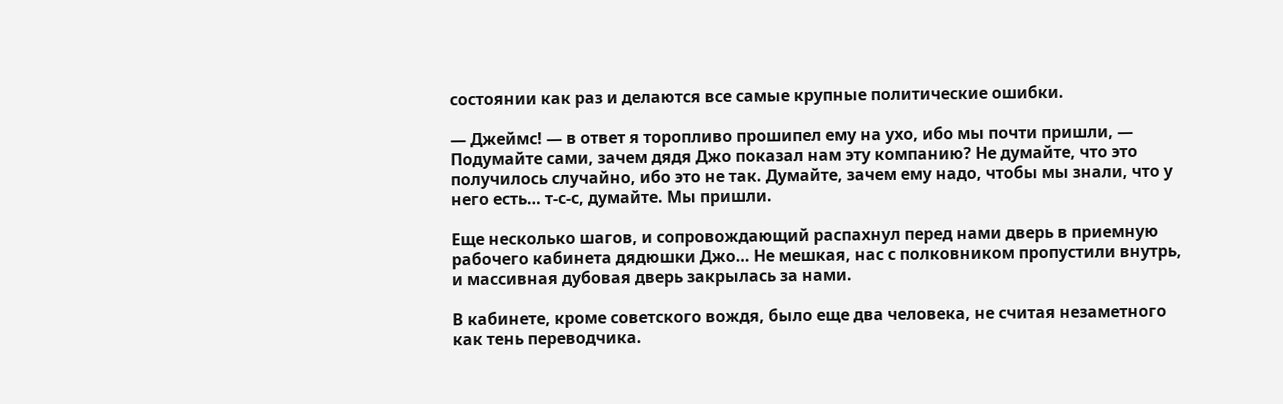состоянии как раз и делаются все самые крупные политические ошибки.

— Джеймс! — в ответ я торопливо прошипел ему на ухо, ибо мы почти пришли, — Подумайте сами, зачем дядя Джо показал нам эту компанию? Не думайте, что это получилось случайно, ибо это не так. Думайте, зачем ему надо, чтобы мы знали, что у него есть… т-с-с, думайте. Мы пришли.

Еще несколько шагов, и сопровождающий распахнул перед нами дверь в приемную рабочего кабинета дядюшки Джо… Не мешкая, нас с полковником пропустили внутрь, и массивная дубовая дверь закрылась за нами.

В кабинете, кроме советского вождя, было еще два человека, не считая незаметного как тень переводчика.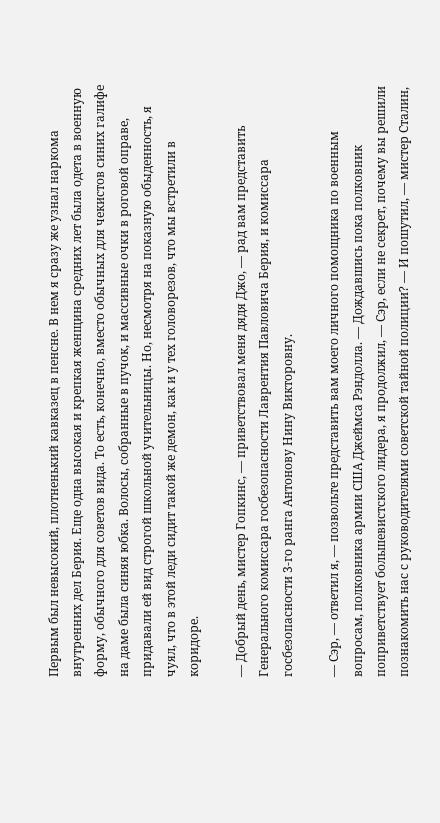Первым был невысокий, плотненький кавказец в пенсне. В нем я сразу же узнал наркома внутренних дел Берия. Еще одна высокая и крепкая женщина средних лет была одета в военную форму, обычного для советов вида. То есть, конечно, вместо обычных для чекистов синих галифе на даме была синяя юбка. Волосы, собранные в пучок, и массивные очки в роговой оправе, придавали ей вид строгой школьной учительницы. Но, несмотря на показную обыденность, я чуял, что в этой леди сидит такой же демон, как и у тех головорезов, что мы встретили в коридоре.

— Добрый день, мистер Гопкинс, — приветствовал меня дядя Джо, — рад вам представить Генерального комиссара госбезопасности Лаврентия Павловича Берия, и комиссара госбезопасности 3-го ранга Антонову Нину Викторовну.

— Сэр, — ответил я, — позвольте представить вам моего личного помощника по военным вопросам, полковника армии США Джеймса Рэндолла. — Дождавшись пока полковник поприветствует большевистского лидера, я продолжил, — Сэр, если не секрет, почему вы решили познакомить нас с руководителями советской тайной полиции? — И пошутил, — мистер Сталин,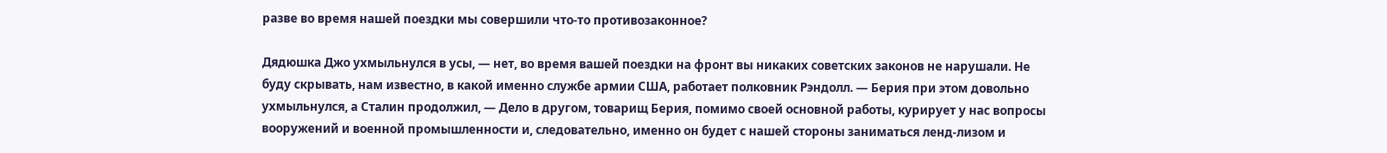разве во время нашей поездки мы совершили что-то противозаконное?

Дядюшка Джо ухмыльнулся в усы, — нет, во время вашей поездки на фронт вы никаких советских законов не нарушали. Не буду скрывать, нам известно, в какой именно службе армии США, работает полковник Рэндолл. — Берия при этом довольно ухмыльнулся, а Сталин продолжил, — Дело в другом, товарищ Берия, помимо своей основной работы, курирует у нас вопросы вооружений и военной промышленности и, следовательно, именно он будет с нашей стороны заниматься ленд-лизом и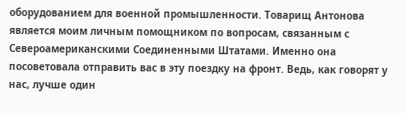оборудованием для военной промышленности. Товарищ Антонова является моим личным помощником по вопросам, связанным с Североамериканскими Соединенными Штатами. Именно она посоветовала отправить вас в эту поездку на фронт. Ведь, как говорят у нас, лучше один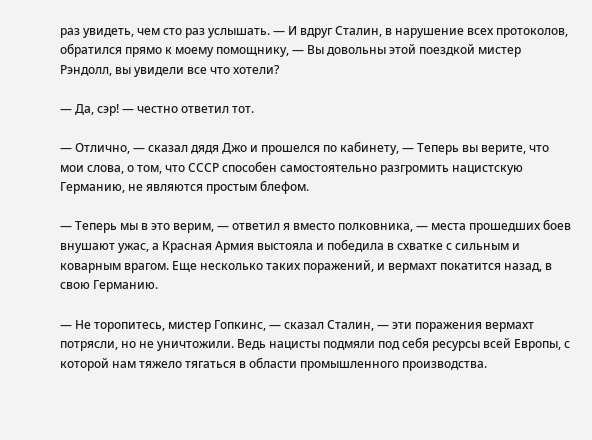раз увидеть, чем сто раз услышать. — И вдруг Сталин, в нарушение всех протоколов, обратился прямо к моему помощнику, — Вы довольны этой поездкой мистер Рэндолл, вы увидели все что хотели?

— Да, сэр! — честно ответил тот.

— Отлично, — сказал дядя Джо и прошелся по кабинету, — Теперь вы верите, что мои слова, о том, что СССР способен самостоятельно разгромить нацистскую Германию, не являются простым блефом.

— Теперь мы в это верим, — ответил я вместо полковника, — места прошедших боев внушают ужас, а Красная Армия выстояла и победила в схватке с сильным и коварным врагом. Еще несколько таких поражений, и вермахт покатится назад, в свою Германию.

— Не торопитесь, мистер Гопкинс, — сказал Сталин, — эти поражения вермахт потрясли, но не уничтожили. Ведь нацисты подмяли под себя ресурсы всей Европы, с которой нам тяжело тягаться в области промышленного производства.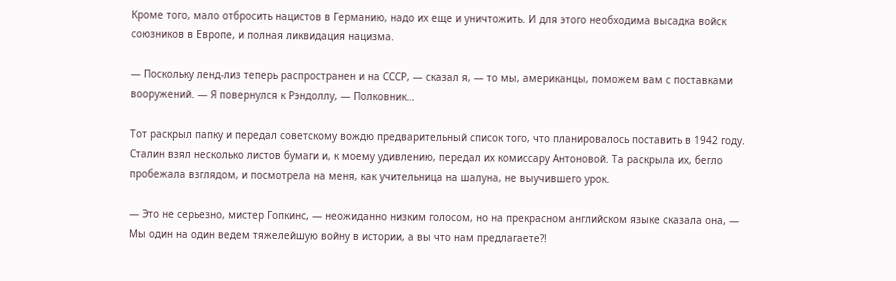Кроме того, мало отбросить нацистов в Германию, надо их еще и уничтожить. И для этого необходима высадка войск союзников в Европе, и полная ликвидация нацизма.

— Поскольку ленд-лиз теперь распространен и на СССР, — сказал я, — то мы, американцы, поможем вам с поставками вооружений. — Я повернулся к Рэндоллу, — Полковник…

Тот раскрыл папку и передал советскому вождю предварительный список того, что планировалось поставить в 1942 году. Сталин взял несколько листов бумаги и, к моему удивлению, передал их комиссару Антоновой. Та раскрыла их, бегло пробежала взглядом, и посмотрела на меня, как учительница на шалуна, не выучившего урок.

— Это не серьезно, мистер Гопкинс, — неожиданно низким голосом, но на прекрасном английском языке сказала она, — Мы один на один ведем тяжелейшую войну в истории, а вы что нам предлагаете?!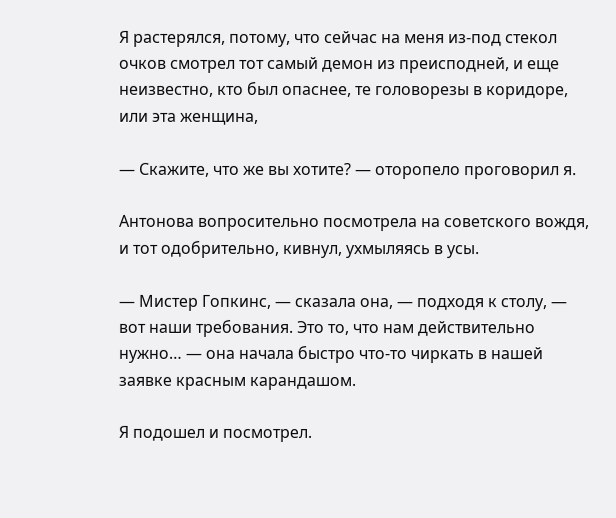Я растерялся, потому, что сейчас на меня из-под стекол очков смотрел тот самый демон из преисподней, и еще неизвестно, кто был опаснее, те головорезы в коридоре, или эта женщина,

— Скажите, что же вы хотите? — оторопело проговорил я.

Антонова вопросительно посмотрела на советского вождя, и тот одобрительно, кивнул, ухмыляясь в усы.

— Мистер Гопкинс, — сказала она, — подходя к столу, — вот наши требования. Это то, что нам действительно нужно… — она начала быстро что-то чиркать в нашей заявке красным карандашом.

Я подошел и посмотрел.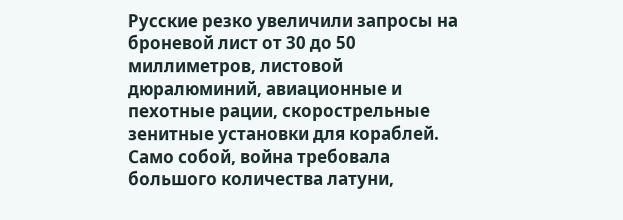Русские резко увеличили запросы на броневой лист от 30 до 50 миллиметров, листовой дюралюминий, авиационные и пехотные рации, скорострельные зенитные установки для кораблей. Само собой, война требовала большого количества латуни,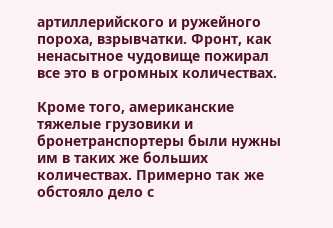артиллерийского и ружейного пороха, взрывчатки. Фронт, как ненасытное чудовище пожирал все это в огромных количествах.

Кроме того, американские тяжелые грузовики и бронетранспортеры были нужны им в таких же больших количествах. Примерно так же обстояло дело с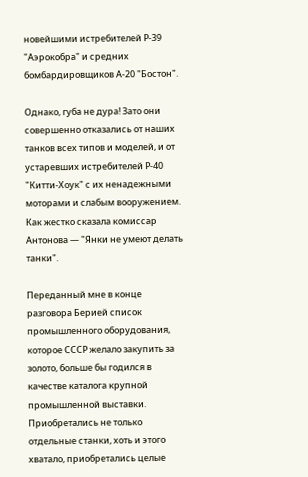новейшими истребителей Р-39 "Аэрокобра" и средних бомбардировщиков А-20 "Бостон".

Однако, губа не дура! Зато они совершенно отказались от наших танков всех типов и моделей, и от устаревших истребителей Р-40 "Китти-Хоук" с их ненадежными моторами и слабым вооружением. Как жестко сказала комиссар Антонова — "Янки не умеют делать танки".

Переданный мне в конце разговора Берией список промышленного оборудования, которое СССР желало закупить за золото, больше бы годился в качестве каталога крупной промышленной выставки. Приобретались не только отдельные станки, хоть и этого хватало, приобретались целые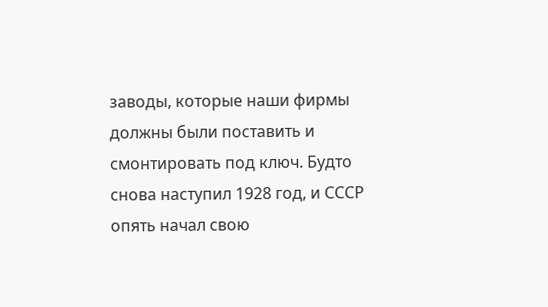заводы, которые наши фирмы должны были поставить и смонтировать под ключ. Будто снова наступил 1928 год, и СССР опять начал свою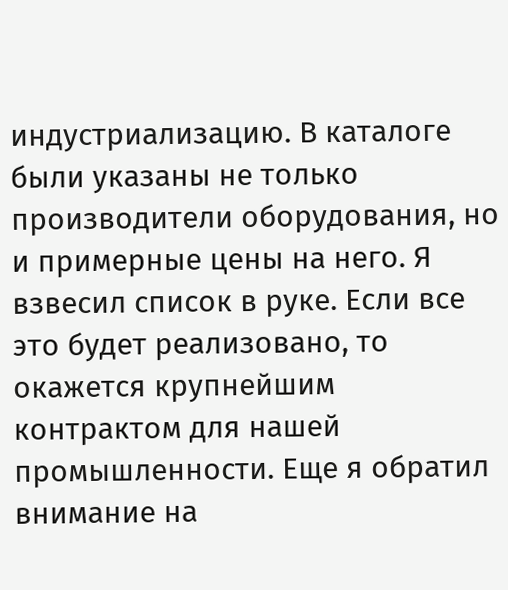индустриализацию. В каталоге были указаны не только производители оборудования, но и примерные цены на него. Я взвесил список в руке. Если все это будет реализовано, то окажется крупнейшим контрактом для нашей промышленности. Еще я обратил внимание на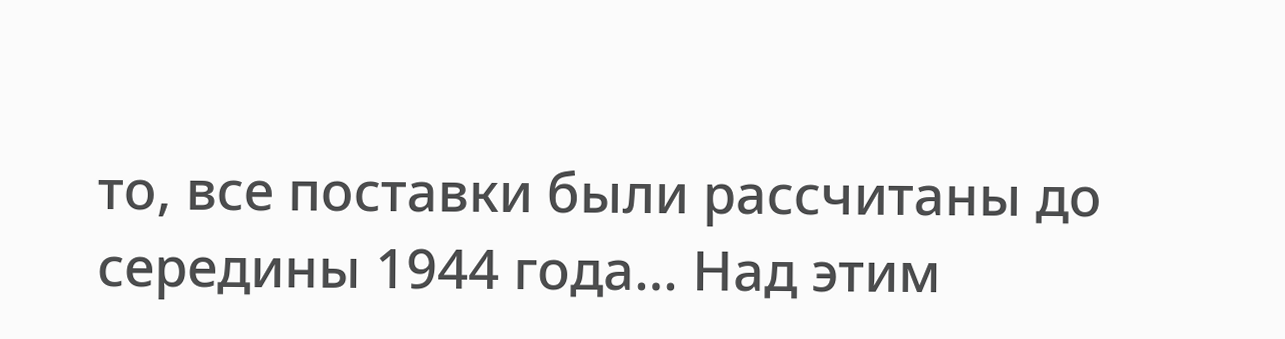то, все поставки были рассчитаны до середины 1944 года… Над этим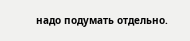надо подумать отдельно.